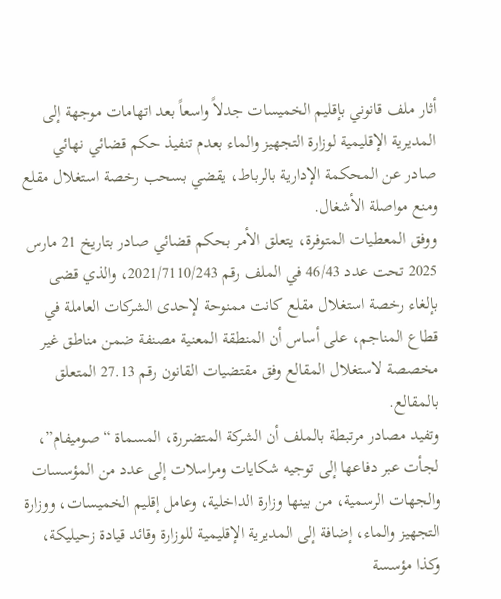أثار ملف قانوني بإقليم الخميسات جدلاً واسعاً بعد اتهامات موجهة إلى المديرية الإقليمية لوزارة التجهيز والماء بعدم تنفيذ حكم قضائي نهائي صادر عن المحكمة الإدارية بالرباط، يقضي بسحب رخصة استغلال مقلع ومنع مواصلة الأشغال.
ووفق المعطيات المتوفرة، يتعلق الأمر بحكم قضائي صادر بتاريخ 21 مارس 2025 تحت عدد 46/43 في الملف رقم 2021/7110/243، والذي قضى بإلغاء رخصة استغلال مقلع كانت ممنوحة لإحدى الشركات العاملة في قطاع المناجم، على أساس أن المنطقة المعنية مصنفة ضمن مناطق غير مخصصة لاستغلال المقالع وفق مقتضيات القانون رقم 27.13 المتعلق بالمقالع.
وتفيد مصادر مرتبطة بالملف أن الشركة المتضررة، المسماة “صوميفام”، لجأت عبر دفاعها إلى توجيه شكايات ومراسلات إلى عدد من المؤسسات والجهات الرسمية، من بينها وزارة الداخلية، وعامل إقليم الخميسات، ووزارة التجهيز والماء، إضافة إلى المديرية الإقليمية للوزارة وقائد قيادة زحيليكة، وكذا مؤسسة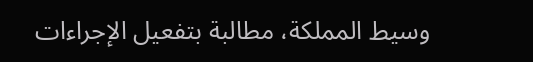وسيط المملكة، مطالبة بتفعيل الإجراءات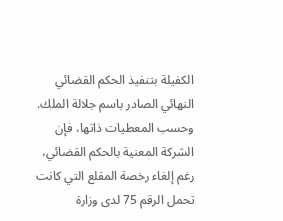الكفيلة بتنفيذ الحكم القضائي النهائي الصادر باسم جلالة الملك.
وحسب المعطيات ذاتها، فإن الشركة المعنية بالحكم القضائي، رغم إلغاء رخصة المقلع التي كانت تحمل الرقم 75 لدى وزارة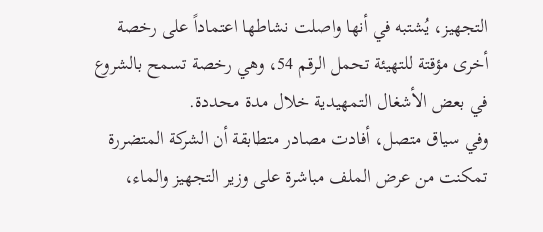التجهيز، يُشتبه في أنها واصلت نشاطها اعتماداً على رخصة أخرى مؤقتة للتهيئة تحمل الرقم 54، وهي رخصة تسمح بالشروع في بعض الأشغال التمهيدية خلال مدة محددة.
وفي سياق متصل، أفادت مصادر متطابقة أن الشركة المتضررة تمكنت من عرض الملف مباشرة على وزير التجهيز والماء،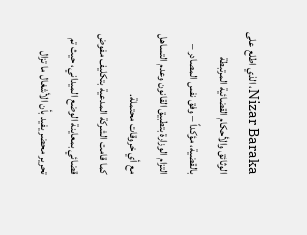Nizar Baraka، الذي اطلع على الوثائق والأحكام القضائية المرتبطة بالقضية، مؤكداً – وفق نفس المصادر – التزام الوزارة بتطبيق القانون وعدم التساهل مع أي خروقات محتملة.
كما قامت الشركة المدعية بتكليف مفوض قضائي بمعاينة الوضع الميداني، حيث تم تحرير محضر يفيد بأن الأشغال ما تزال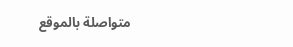متواصلة بالموقع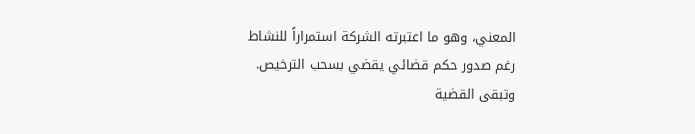المعني، وهو ما اعتبرته الشركة استمراراً للنشاط رغم صدور حكم قضائي يقضي بسحب الترخيص.
وتبقى القضية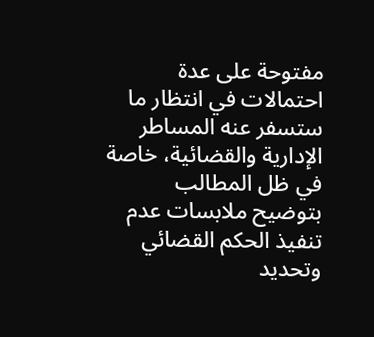مفتوحة على عدة احتمالات في انتظار ما ستسفر عنه المساطر الإدارية والقضائية، خاصة في ظل المطالب بتوضيح ملابسات عدم تنفيذ الحكم القضائي وتحديد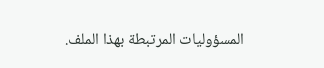المسؤوليات المرتبطة بهذا الملف.